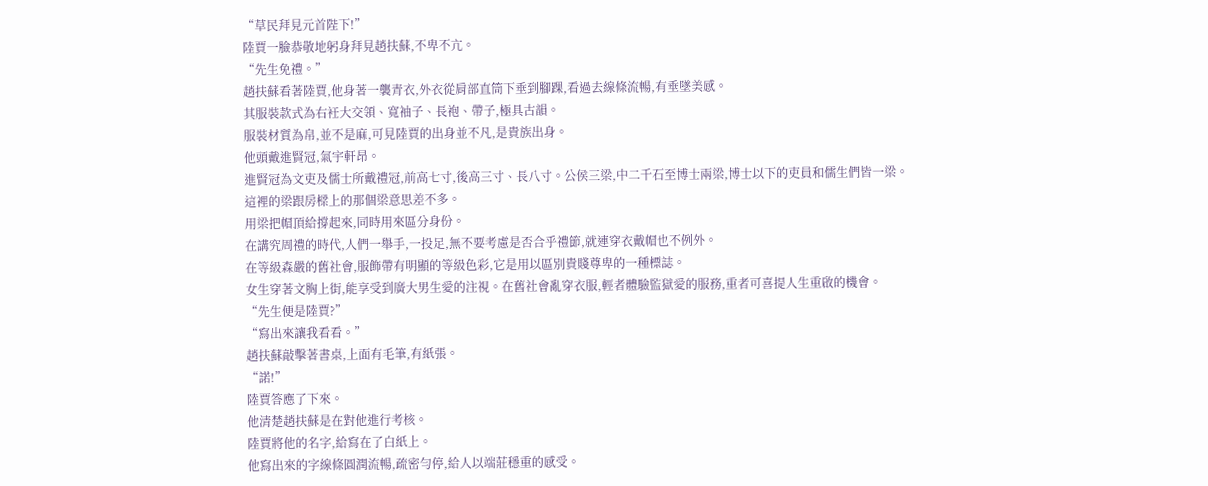“草民拜見元首陛下!”
陸賈一臉恭敬地躬身拜見趙扶蘇,不卑不亢。
“先生免禮。”
趙扶蘇看著陸賈,他身著一襲青衣,外衣從肩部直筒下垂到腳踝,看過去線條流暢,有垂墜美感。
其服裝款式為右衽大交領、寬袖子、長袍、帶子,極具古韻。
服裝材質為帛,並不是麻,可見陸賈的出身並不凡,是貴族出身。
他頭戴進賢冠,氣宇軒昂。
進賢冠為文吏及儒士所戴禮冠,前高七寸,後高三寸、長八寸。公侯三梁,中二千石至博士兩梁,博士以下的吏員和儒生們皆一梁。
這裡的梁跟房樑上的那個梁意思差不多。
用梁把帽頂給撐起來,同時用來區分身份。
在講究周禮的時代,人們一舉手,一投足,無不要考慮是否合乎禮節,就連穿衣戴帽也不例外。
在等級森嚴的舊社會,服飾帶有明顯的等級色彩,它是用以區別貴賤尊卑的一種標誌。
女生穿著文胸上街,能享受到廣大男生愛的注視。在舊社會亂穿衣服,輕者體驗監獄愛的服務,重者可喜提人生重啟的機會。
“先生便是陸賈?”
“寫出來讓我看看。”
趙扶蘇敲擊著書桌,上面有毛筆,有紙張。
“諾!”
陸賈答應了下來。
他清楚趙扶蘇是在對他進行考核。
陸賈將他的名字,給寫在了白紙上。
他寫出來的字線條圓潤流暢,疏密勻停,給人以端莊穩重的感受。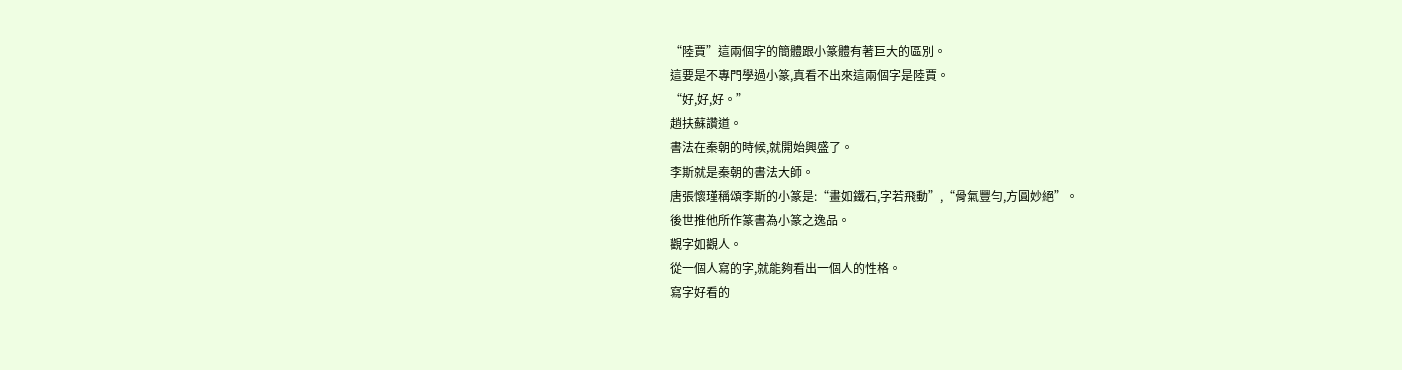“陸賈”這兩個字的簡體跟小篆體有著巨大的區別。
這要是不專門學過小篆,真看不出來這兩個字是陸賈。
“好,好,好。”
趙扶蘇讚道。
書法在秦朝的時候,就開始興盛了。
李斯就是秦朝的書法大師。
唐張懷瑾稱頌李斯的小篆是:“畫如鐵石,字若飛動”,“骨氣豐勻,方圓妙絕”。
後世推他所作篆書為小篆之逸品。
觀字如觀人。
從一個人寫的字,就能夠看出一個人的性格。
寫字好看的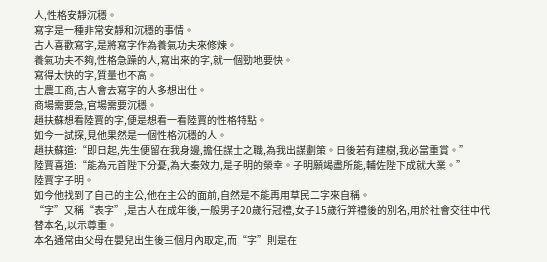人,性格安靜沉穩。
寫字是一種非常安靜和沉穩的事情。
古人喜歡寫字,是將寫字作為養氣功夫來修煉。
養氣功夫不夠,性格急躁的人,寫出來的字,就一個勁地要快。
寫得太快的字,質量也不高。
士農工商,古人會去寫字的人多想出仕。
商場需要急,官場需要沉穩。
趙扶蘇想看陸賈的字,便是想看一看陸賈的性格特點。
如今一試探,見他果然是一個性格沉穩的人。
趙扶蘇道:“即日起,先生便留在我身邊,擔任謀士之職,為我出謀劃策。日後若有建樹,我必當重賞。”
陸賈喜道:“能為元首陛下分憂,為大秦效力,是子明的榮幸。子明願竭盡所能,輔佐陛下成就大業。”
陸賈字子明。
如今他找到了自己的主公,他在主公的面前,自然是不能再用草民二字來自稱。
“字”又稱“表字”,是古人在成年後,一般男子20歲行冠禮,女子15歲行笄禮後的別名,用於社會交往中代替本名,以示尊重。
本名通常由父母在嬰兒出生後三個月內取定,而“字”則是在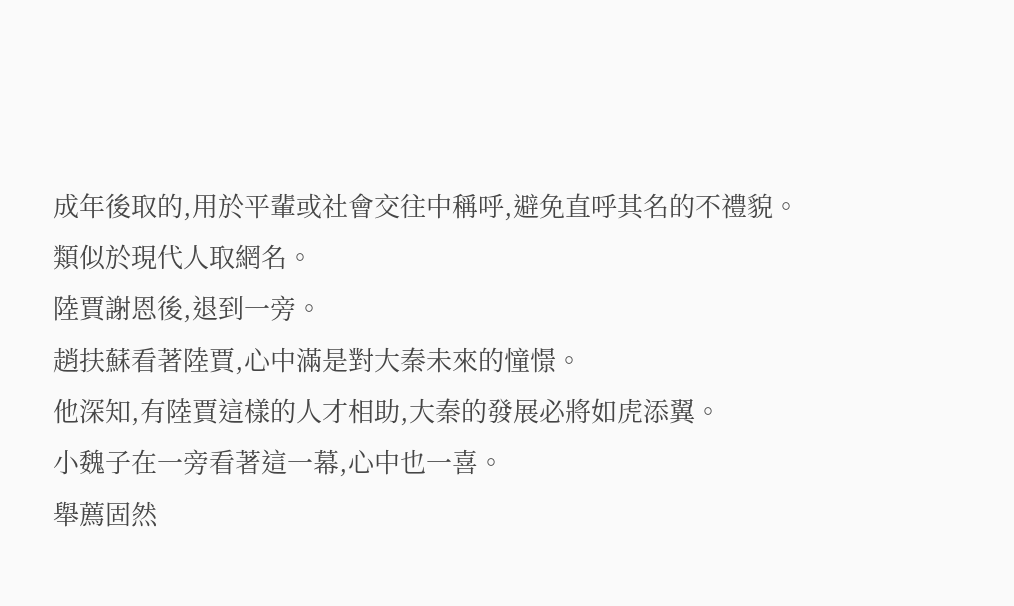成年後取的,用於平輩或社會交往中稱呼,避免直呼其名的不禮貌。
類似於現代人取網名。
陸賈謝恩後,退到一旁。
趙扶蘇看著陸賈,心中滿是對大秦未來的憧憬。
他深知,有陸賈這樣的人才相助,大秦的發展必將如虎添翼。
小魏子在一旁看著這一幕,心中也一喜。
舉薦固然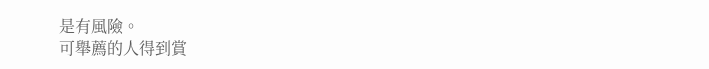是有風險。
可舉薦的人得到賞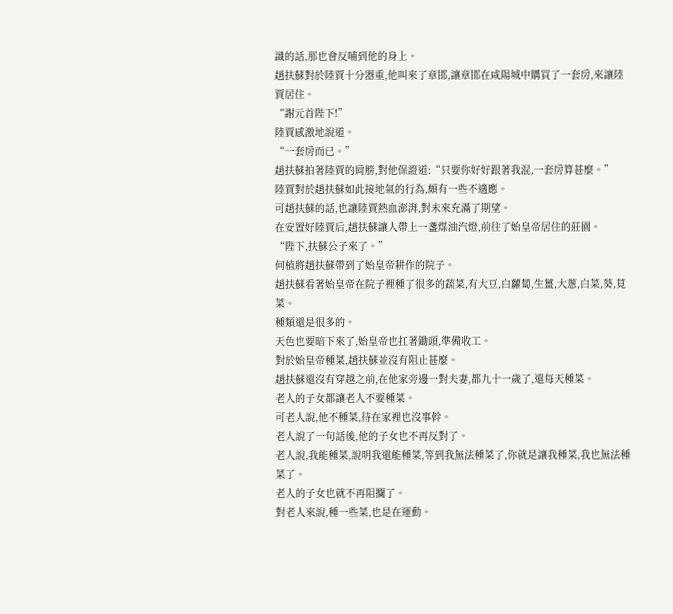識的話,那也會反哺到他的身上。
趙扶蘇對於陸賈十分器重,他叫來了章邯,讓章邯在咸陽城中購買了一套房,來讓陸賈居住。
“謝元首陛下!”
陸賈感激地說道。
“一套房而已。”
趙扶蘇拍著陸賈的肩膀,對他保證道:“只要你好好跟著我混,一套房算甚麼。”
陸賈對於趙扶蘇如此接地氣的行為,頗有一些不適應。
可趙扶蘇的話,也讓陸賈熱血澎湃,對未來充滿了期望。
在安置好陸賈后,趙扶蘇讓人帶上一盞煤油汽燈,前往了始皇帝居住的莊園。
“陛下,扶蘇公子來了。”
何植將趙扶蘇帶到了始皇帝耕作的院子。
趙扶蘇看著始皇帝在院子裡種了很多的蔬菜,有大豆,白蘿蔔,生薑,大蔥,白菜,葵,莧菜。
種類還是很多的。
天色也要暗下來了,始皇帝也扛著鋤頭,準備收工。
對於始皇帝種菜,趙扶蘇並沒有阻止甚麼。
趙扶蘇還沒有穿越之前,在他家旁邊一對夫妻,都九十一歲了,還每天種菜。
老人的子女都讓老人不要種菜。
可老人說,他不種菜,待在家裡也沒事幹。
老人說了一句話後,他的子女也不再反對了。
老人說,我能種菜,說明我還能種菜,等到我無法種菜了,你就是讓我種菜,我也無法種菜了。
老人的子女也就不再阻攔了。
對老人來說,種一些菜,也是在運動。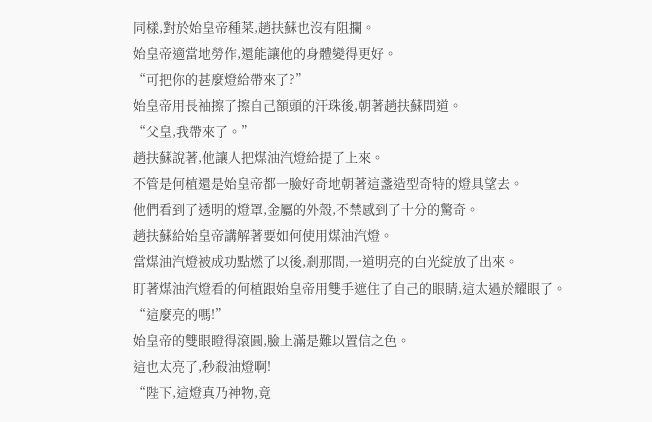同樣,對於始皇帝種菜,趙扶蘇也沒有阻攔。
始皇帝適當地勞作,還能讓他的身體變得更好。
“可把你的甚麼燈給帶來了?”
始皇帝用長袖擦了擦自己額頭的汗珠後,朝著趙扶蘇問道。
“父皇,我帶來了。”
趙扶蘇說著,他讓人把煤油汽燈給提了上來。
不管是何植還是始皇帝都一臉好奇地朝著這盞造型奇特的燈具望去。
他們看到了透明的燈罩,金屬的外殼,不禁感到了十分的驚奇。
趙扶蘇給始皇帝講解著要如何使用煤油汽燈。
當煤油汽燈被成功點燃了以後,剎那間,一道明亮的白光綻放了出來。
盯著煤油汽燈看的何植跟始皇帝用雙手遮住了自己的眼睛,這太過於耀眼了。
“這麼亮的嗎!”
始皇帝的雙眼瞪得滾圓,臉上滿是難以置信之色。
這也太亮了,秒殺油燈啊!
“陛下,這燈真乃神物,竟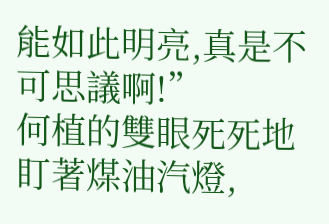能如此明亮,真是不可思議啊!”
何植的雙眼死死地盯著煤油汽燈,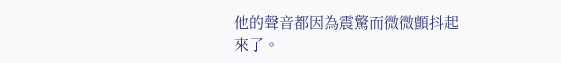他的聲音都因為震驚而微微顫抖起來了。